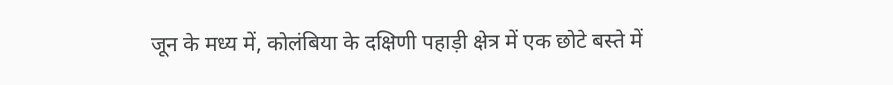जून के मध्य में, कोलंबिया के दक्षिणी पहाड़ी क्षेत्र में एक छोटे बस्ते में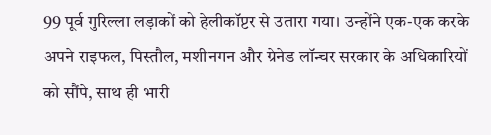99 पूर्व गुरिल्ला लड़ाकों को हेलीकॉप्टर से उतारा गया। उन्होंने एक-एक करके अपने राइफल, पिस्तौल, मशीनगन और ग्रेनेड लॉन्चर सरकार के अधिकारियों को सौंपे, साथ ही भारी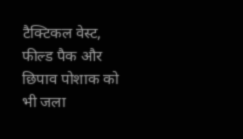टैक्टिकल वेस्ट, फील्ड पैक और छिपाव पोशाक को भी जला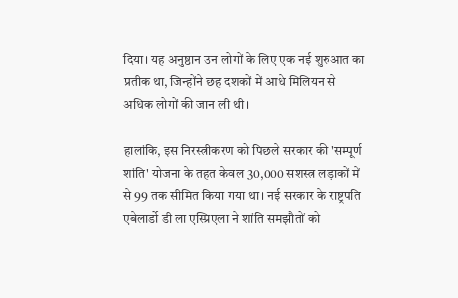दिया। यह अनुष्ठान उन लोगों के लिए एक नई शुरुआत का प्रतीक था, जिन्होंने छह दशकों में आधे मिलियन से अधिक लोगों की जान ली थी।

हालांकि, इस निरस्त्रीकरण को पिछले सरकार की 'सम्पूर्ण शांति' योजना के तहत केवल 30,000 सशस्त्र लड़ाकों में से 99 तक सीमित किया गया था। नई सरकार के राष्ट्रपति एबेलार्डो डी ला एस्प्रिएला ने शांति समझौतों को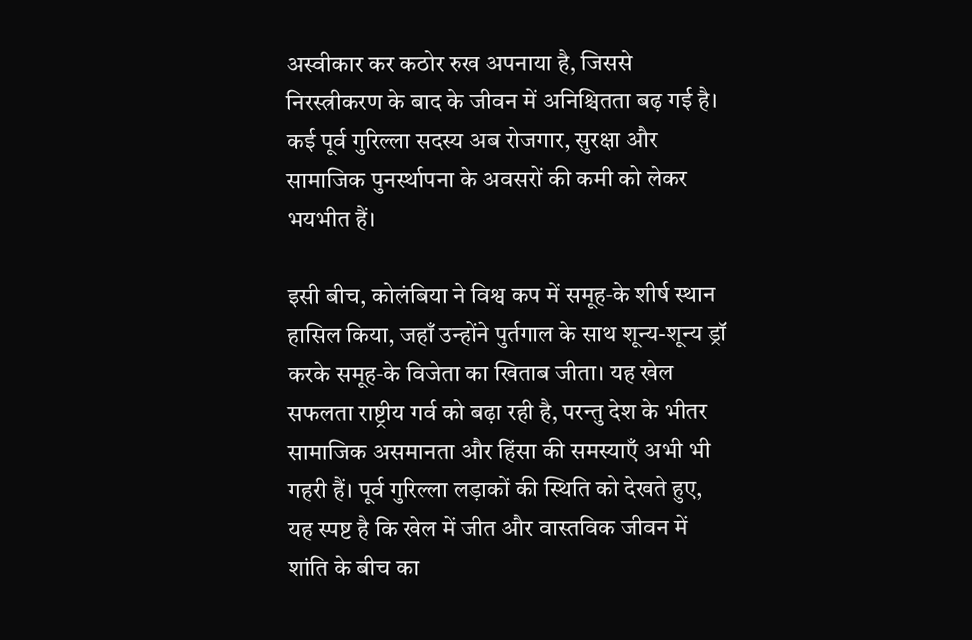अस्वीकार कर कठोर रुख अपनाया है, जिससे निरस्त्रीकरण के बाद के जीवन में अनिश्चितता बढ़ गई है। कई पूर्व गुरिल्ला सदस्य अब रोजगार, सुरक्षा और सामाजिक पुनर्स्थापना के अवसरों की कमी को लेकर भयभीत हैं।

इसी बीच, कोलंबिया ने विश्व कप में समूह‑के शीर्ष स्थान हासिल किया, जहाँ उन्होंने पुर्तगाल के साथ शून्य-शून्य ड्रॉ करके समूह‑के विजेता का खिताब जीता। यह खेल सफलता राष्ट्रीय गर्व को बढ़ा रही है, परन्तु देश के भीतर सामाजिक असमानता और हिंसा की समस्याएँ अभी भी गहरी हैं। पूर्व गुरिल्ला लड़ाकों की स्थिति को देखते हुए, यह स्पष्ट है कि खेल में जीत और वास्तविक जीवन में शांति के बीच का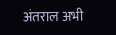अंतराल अभी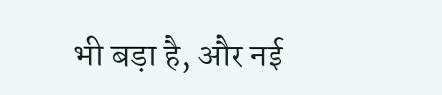भी बड़ा है, और नई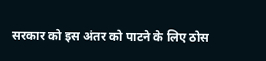सरकार को इस अंतर को पाटने के लिए ठोस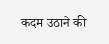कदम उठाने की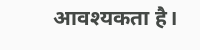आवश्यकता है।